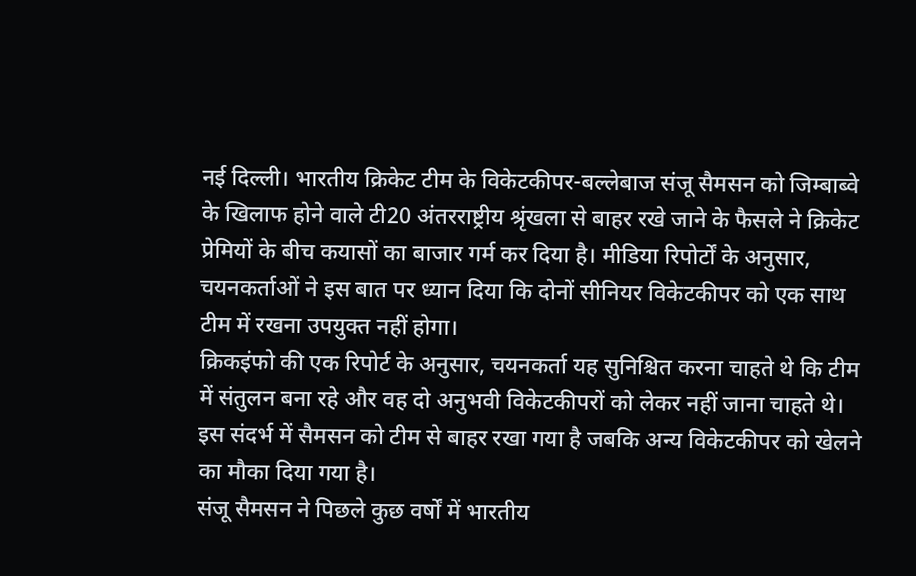नई दिल्ली। भारतीय क्रिकेट टीम के विकेटकीपर-बल्लेबाज संजू सैमसन को जिम्बाब्वे के खिलाफ होने वाले टी20 अंतरराष्ट्रीय श्रृंखला से बाहर रखे जाने के फैसले ने क्रिकेट प्रेमियों के बीच कयासों का बाजार गर्म कर दिया है। मीडिया रिपोर्टों के अनुसार, चयनकर्ताओं ने इस बात पर ध्यान दिया कि दोनों सीनियर विकेटकीपर को एक साथ टीम में रखना उपयुक्त नहीं होगा।
क्रिकइंफो की एक रिपोर्ट के अनुसार, चयनकर्ता यह सुनिश्चित करना चाहते थे कि टीम में संतुलन बना रहे और वह दो अनुभवी विकेटकीपरों को लेकर नहीं जाना चाहते थे। इस संदर्भ में सैमसन को टीम से बाहर रखा गया है जबकि अन्य विकेटकीपर को खेलने का मौका दिया गया है।
संजू सैमसन ने पिछले कुछ वर्षों में भारतीय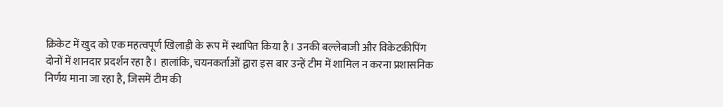क्रिकेट में खुद को एक महत्वपूर्ण खिलाड़ी के रूप में स्थापित किया है। उनकी बल्लेबाजी और विकेटकीपिंग दोनों में शानदार प्रदर्शन रहा है। हालांकि, चयनकर्ताओं द्वारा इस बार उन्हें टीम में शामिल न करना प्रशासनिक निर्णय माना जा रहा है, जिसमें टीम की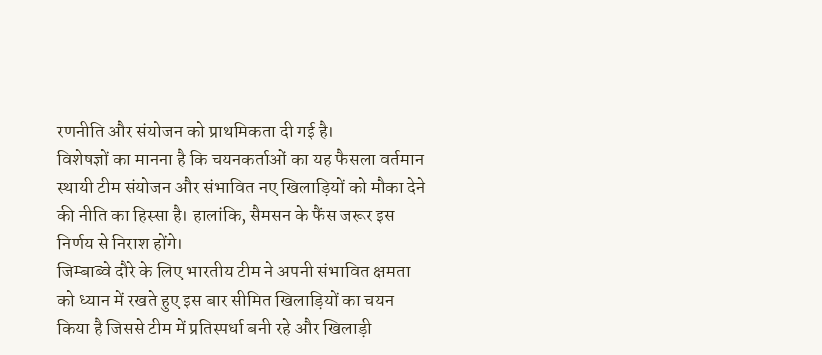रणनीति और संयोजन को प्राथमिकता दी गई है।
विशेषज्ञों का मानना है कि चयनकर्ताओं का यह फैसला वर्तमान स्थायी टीम संयोजन और संभावित नए खिलाड़ियों को मौका देने की नीति का हिस्सा है। हालांकि, सैमसन के फैंस जरूर इस निर्णय से निराश होंगे।
जिम्बाब्वे दौरे के लिए भारतीय टीम ने अपनी संभावित क्षमता को ध्यान में रखते हुए इस बार सीमित खिलाड़ियों का चयन किया है जिससे टीम में प्रतिस्पर्धा बनी रहे और खिलाड़ी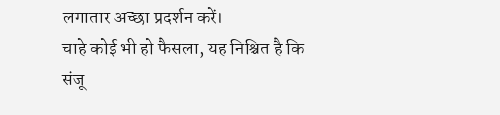लगातार अच्छा प्रदर्शन करें।
चाहे कोई भी हो फैसला, यह निश्चित है कि संजू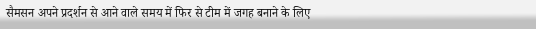सैमसन अपने प्रदर्शन से आने वाले समय में फिर से टीम में जगह बनाने के लिए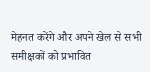मेहनत करेंगे और अपने खेल से सभी समीक्षकों को प्रभावित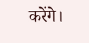करेंगे।